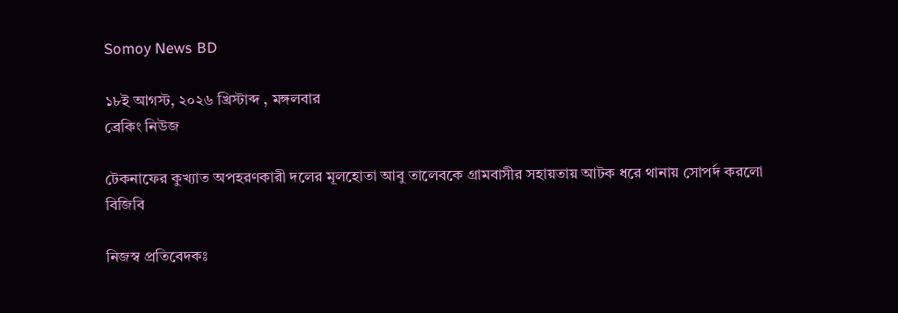Somoy News BD

১৮ই আগস্ট, ২০২৬ খ্রিস্টাব্দ , মঙ্গলবার
ব্রেকিং নিউজ

টেকনাফের কুখ্যাত অপহরণকারী দলের মূলহোতা আবু তালেবকে গ্রামবাসীর সহায়তায় আটক ধরে থানায় সোপর্দ করলো বিজিবি

নিজস্ব প্রতিবেদকঃ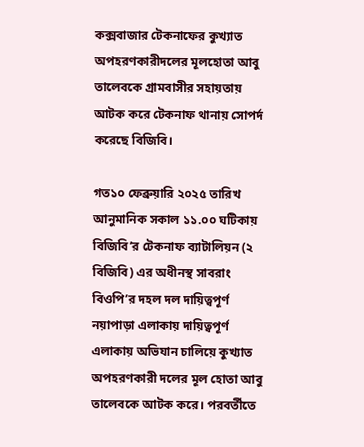কক্সবাজার টেকনাফের কুখ্যাত অপহরণকারীদলের মূলহোতা আবু তালেবকে গ্রামবাসীর সহায়তায় আটক করে টেকনাফ থানায় সোপর্দ করেছে বিজিবি।

গত১০ ফেব্রুয়ারি ২০২৫ তারিখ আনুমানিক সকাল ১১.০০ ঘটিকায়
বিজিবি’র টেকনাফ ব্যাটালিয়ন (২ বিজিবি) এর অধীনস্থ সাবরাং বিওপি’র দহল দল দায়িত্বপূর্ণ নয়াপাড়া এলাকায় দায়িত্বপূর্ণ এলাকায় অভিযান চালিয়ে কুখ্যাত অপহরণকারী দলের মূল হোতা আবু তালেবকে আটক করে। পরবর্তীতে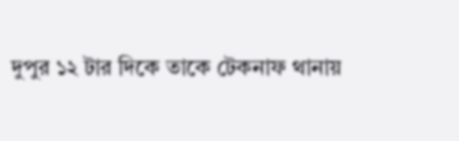দুপুর ১২ টার দিকে তাকে টেকনাফ থানায়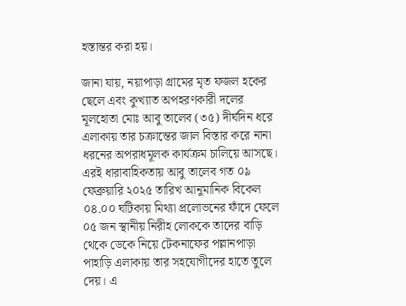হস্তান্তর করা হয়।

জানা যায়, নয়াপাড়া গ্রামের মৃত ফজল হকের ছেলে এবং কুখ্যাত অপহরণকারী দলের মূলহোতা মোঃ আবু তালেব (৩৫) দীর্ঘদিন ধরে এলাকায় তার চক্রান্তের জাল বিস্তার করে নানা ধরনের অপরাধমূলক কার্যক্রম চালিয়ে আসছে। এরই ধারাবাহিকতায় আবু তালেব গত ০৯ ফেব্রুয়ারি ২০২৫ তারিখ আনুমানিক বিকেল ০৪.০০ ঘটিকায় মিথ্যা প্রলোভনের ফাঁদে ফেলে ০৫ জন স্থানীয় নিরীহ লোককে তাদের বাড়ি থেকে ডেকে নিয়ে টেকনাফের পল্লানপাড়া পাহাড়ি এলাকায় তার সহযোগীদের হাতে তুলে দেয়। এ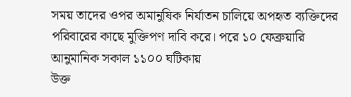সময় তাদের ওপর অমানুষিক নির্যাতন চালিয়ে অপহৃত ব্যক্তিদের পরিবারের কাছে মুক্তিপণ দাবি করে। পরে ১০ ফেব্রুয়ারি আনুমানিক সকাল ১১০০ ঘটিকায়
উক্ত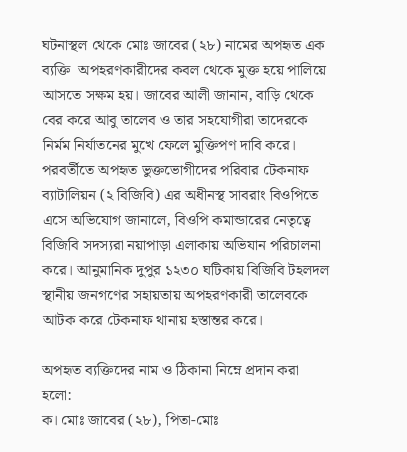ঘটনাস্থল থেকে মোঃ জাবের (২৮) নামের অপহৃত এক ব্যক্তি  অপহরণকারীদের কবল থেকে মুক্ত হয়ে পালিয়ে আসতে সক্ষম হয়। জাবের আলী জানান, বাড়ি থেকে বের করে আবু তালেব ও তার সহযোগীরা তাদেরকে নির্মম নির্যাতনের মুখে ফেলে মুক্তিপণ দাবি করে। পরবর্তীতে অপহৃত ভুক্তভোগীদের পরিবার টেকনাফ ব্যাটালিয়ন (২ বিজিবি) এর অধীনস্থ সাবরাং বিওপিতে এসে অভিযোগ জানালে, বিওপি কমান্ডারের নেতৃত্বে বিজিবি সদস্যরা নয়াপাড়া এলাকায় অভিযান পরিচালনা করে। আনুমানিক দুপুর ১২৩০ ঘটিকায় বিজিবি টহলদল স্থানীয় জনগণের সহায়তায় অপহরণকারী তালেবকে  আটক করে টেকনাফ থানায় হস্তান্তর করে।

অপহৃত ব্যক্তিদের নাম ও ঠিকানা নিম্নে প্রদান করা হলো:
ক। মোঃ জাবের (২৮), পিতা-মোঃ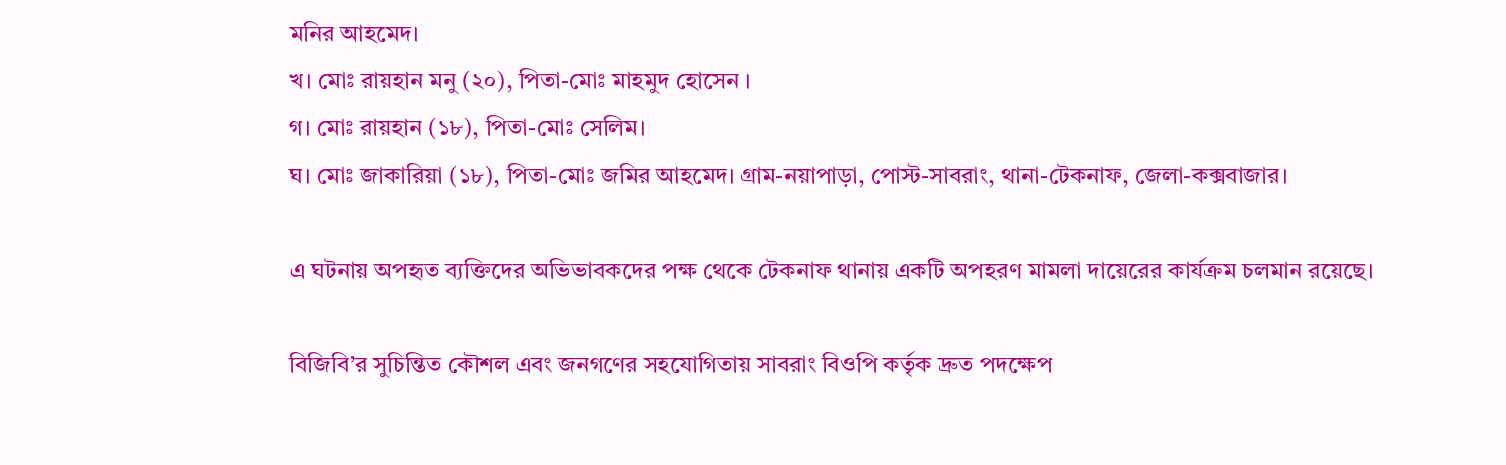মনির আহমেদ।
খ। মোঃ রায়হান মনু (২০), পিতা-মোঃ মাহমুদ হোসেন ।
গ। মোঃ রায়হান (১৮), পিতা-মোঃ সেলিম।
ঘ। মোঃ জাকারিয়া (১৮), পিতা-মোঃ জমির আহমেদ। গ্রাম-নয়াপাড়া, পোস্ট-সাবরাং, থানা-টেকনাফ, জেলা-কক্সবাজার।

এ ঘটনায় অপহৃত ব্যক্তিদের অভিভাবকদের পক্ষ থেকে টেকনাফ থানায় একটি অপহরণ মামলা দায়েরের কার্যক্রম চলমান রয়েছে।

বিজিবি’র সুচিন্তিত কৌশল এবং জনগণের সহযোগিতায় সাবরাং বিওপি কর্তৃক দ্রুত পদক্ষেপ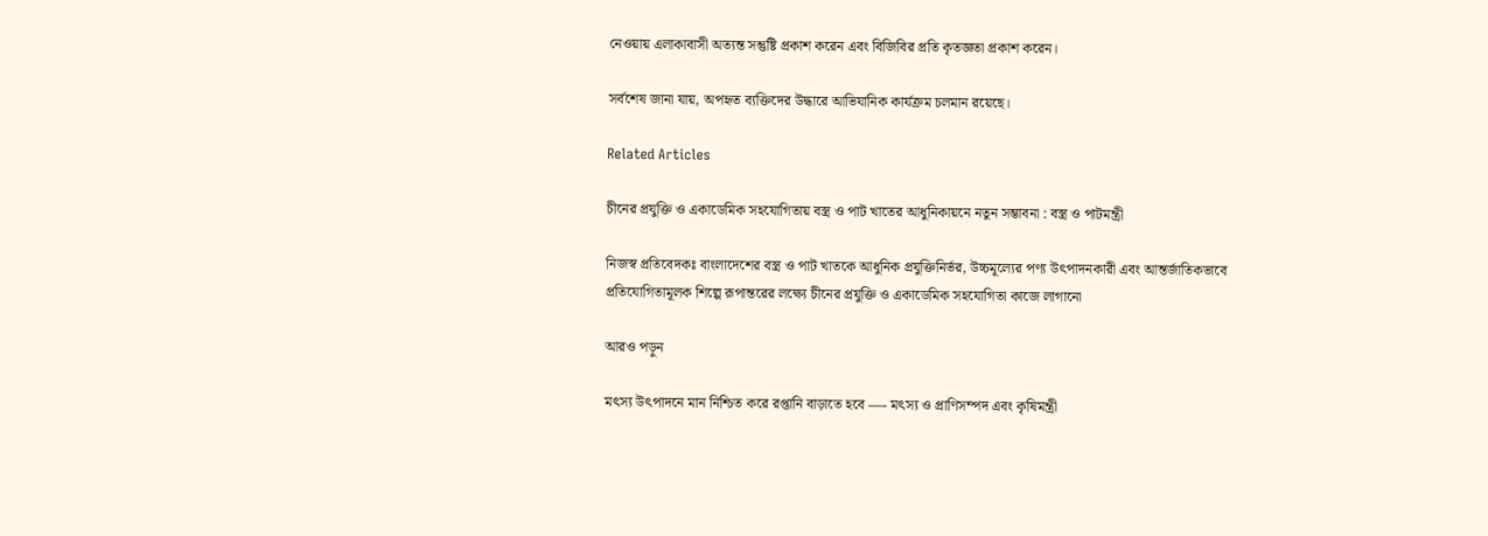নেওয়ায় এলাকাবাসী অত্যন্ত সন্তুষ্টি প্রকাশ করেন এবং বিজিবির প্রতি কৃতজ্ঞতা প্রকাশ করেন।

সর্বশেষ জানা যায়, অপহৃত ব্যক্তিদের উদ্ধারে আভিযানিক কার্যক্রম চলমান রয়েছে।

Related Articles

চীনের প্রযুক্তি ও একাডেমিক সহযোগিতায় বস্ত্র ও পাট খাতের আধুনিকায়নে নতুন সম্ভাবনা : বস্ত্র ও পাটমন্ত্রী

নিজস্ব প্রতিবেদকঃ বাংলাদেশের বস্ত্র ও পাট খাতকে আধুনিক প্রযুক্তিনির্ভর, উচ্চমূল্যের পণ্য উৎপাদনকারী এবং আন্তর্জাতিকভাবে প্রতিযোগিতামূলক শিল্পে রূপান্তরের লক্ষ্যে চীনের প্রযুক্তি ও একাডেমিক সহযোগিতা কাজে লাগানো

আরও পড়ুন

মৎস্য উৎপাদনে মান নিশ্চিত করে রপ্তানি বাড়াতে হবে —- মৎস্য ও প্রাণিসম্পদ এবং কৃষিমন্ত্রী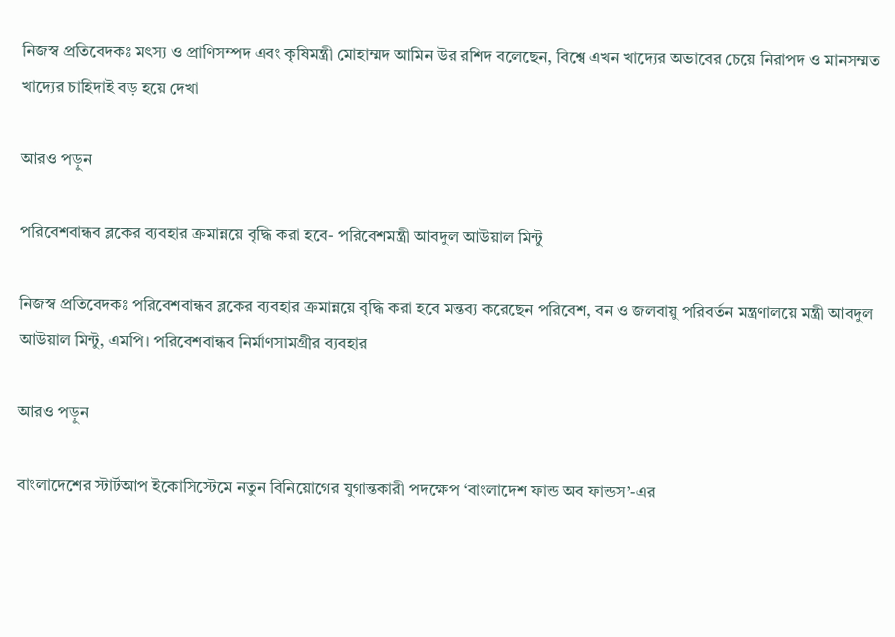নিজস্ব প্রতিবেদকঃ মৎস্য ও প্রাণিসম্পদ এবং কৃষিমন্ত্রী মোহাম্মদ আমিন উর রশিদ বলেছেন, বিশ্বে এখন খাদ্যের অভাবের চেয়ে নিরাপদ ও মানসম্মত খাদ্যের চাহিদাই বড় হয়ে দেখা

আরও পড়ুন

পরিবেশবান্ধব ব্লকের ব্যবহার ক্রমান্নয়ে বৃদ্ধি করা হবে- পরিবেশমন্ত্রী আবদুল আউয়াল মিন্টু

নিজস্ব প্রতিবেদকঃ পরিবেশবান্ধব ব্লকের ব্যবহার ক্রমান্নয়ে বৃদ্ধি করা হবে মন্তব্য করেছেন পরিবেশ, বন ও জলবায়ু পরিবর্তন মন্ত্রণালয়ে মন্ত্রী আবদুল আউয়াল মিন্টু, এমপি। পরিবেশবান্ধব নির্মাণসামগ্রীর ব্যবহার

আরও পড়ুন

বাংলাদেশের স্টার্টআপ ইকোসিস্টেমে নতুন বিনিয়োগের যুগান্তকারী পদক্ষেপ ‘বাংলাদেশ ফান্ড অব ফান্ডস’-এর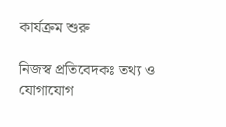কার্যক্রম শুরু

নিজস্ব প্রতিবেদকঃ তথ্য ও যোগাযোগ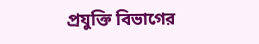প্রযুক্তি বিভাগের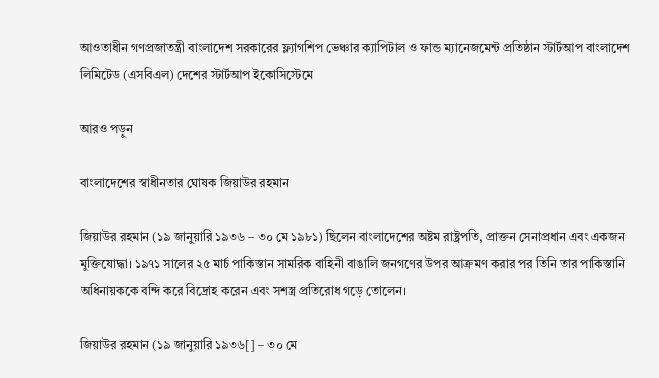আওতাধীন গণপ্রজাতন্ত্রী বাংলাদেশ সরকারের ফ্ল্যাগশিপ ভেঞ্চার ক্যাপিটাল ও ফান্ড ম্যানেজমেন্ট প্রতিষ্ঠান স্টার্টআপ বাংলাদেশ লিমিটেড (এসবিএল) দেশের স্টার্টআপ ইকোসিস্টেমে

আরও পড়ুন

বাংলাদেশের স্বাধীনতার ঘোষক জিয়াউর রহমান

জিয়াউর রহমান (১৯ জানুয়ারি ১৯৩৬ – ৩০ মে ১৯৮১) ছিলেন বাংলাদেশের অষ্টম রাষ্ট্রপতি, প্রাক্তন সেনাপ্রধান এবং একজন মুক্তিযোদ্ধা। ১৯৭১ সালের ২৫ মার্চ পাকিস্তান সামরিক বাহিনী বাঙালি জনগণের উপর আক্রমণ করার পর তিনি তার পাকিস্তানি অধিনায়ককে বন্দি করে বিদ্রোহ করেন এবং সশস্ত্র প্রতিরোধ গড়ে তোলেন।

জিয়াউর রহমান (১৯ জানুয়ারি ১৯৩৬[] – ৩০ মে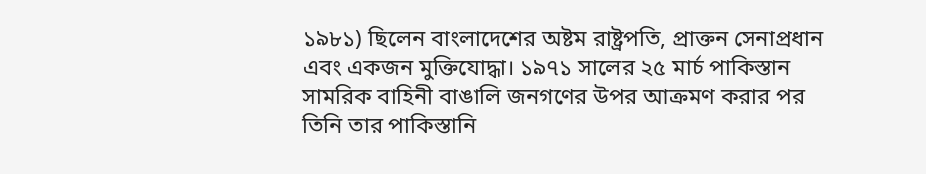১৯৮১) ছিলেন বাংলাদেশের অষ্টম রাষ্ট্রপতি, প্রাক্তন সেনাপ্রধান এবং একজন মুক্তিযোদ্ধা। ১৯৭১ সালের ২৫ মার্চ পাকিস্তান সামরিক বাহিনী বাঙালি জনগণের উপর আক্রমণ করার পর তিনি তার পাকিস্তানি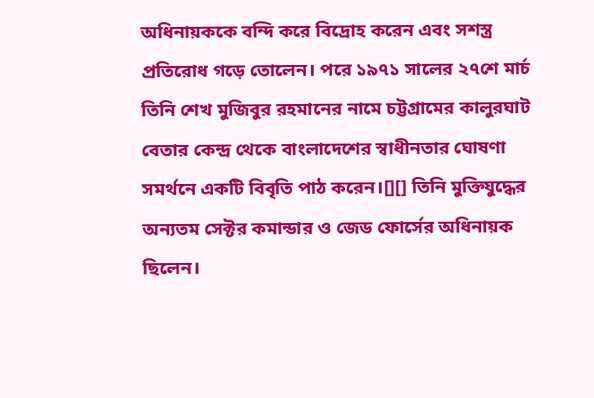অধিনায়ককে বন্দি করে বিদ্রোহ করেন এবং সশস্ত্র প্রতিরোধ গড়ে তোলেন। পরে ১৯৭১ সালের ২৭শে মার্চ তিনি শেখ মুজিবুর রহমানের নামে চট্টগ্রামের কালুরঘাট বেতার কেন্দ্র থেকে বাংলাদেশের স্বাধীনতার ঘোষণা সমর্থনে একটি বিবৃতি পাঠ করেন।[][] তিনি মুক্তিযুদ্ধের অন্যতম সেক্টর কমান্ডার ও জেড ফোর্সের অধিনায়ক ছিলেন।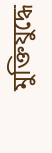মুক্তিযুদ্ধে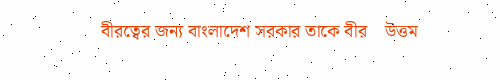বীরত্বের জন্য বাংলাদেশ সরকার তাকে বীর    উত্তম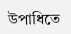উপাধিতে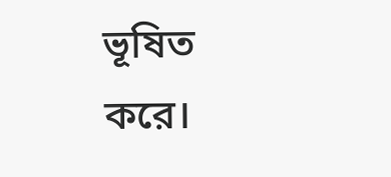ভূষিত করে।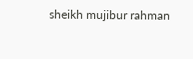sheikh mujibur rahman